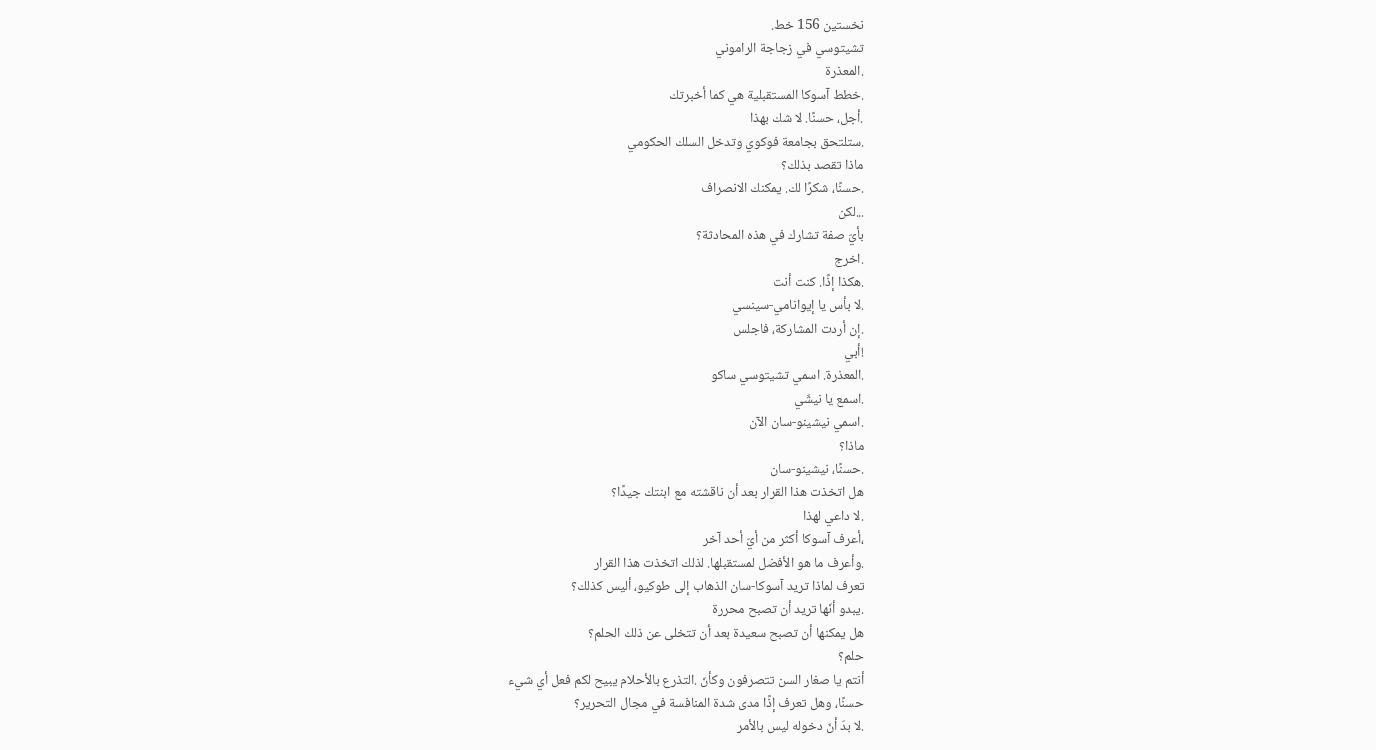نخستین 156 خط.
تشيتوسي في زجاجة الراموني
.المعذرة
.خطط آسوكا المستقبلية هي كما أخبرتك
.أجل، حسنًا. لا شك بهذا
.ستلتحق بجامعة فوكوي وتدخل السلك الحكومي
ماذا تقصد بذلك؟
.حسنًا، شكرًا لك. يمكنك الانصراف
...لكن
بأيّ صفة تشارك في هذه المحادثة؟
.اخرج
.هكذا إذًا. كنت أنت
.لا بأس يا إيوانامي-سينسي
.إن أردت المشاركة، فاجلس
!أبي
.المعذرة. اسمي تشيتوسي ساكو
.اسمع يا نيشّي
.اسمي نيشينو-سان الآن
ماذا؟
.حسنًا، نيشينو-سان
هل اتخذت هذا القرار بعد أن ناقشته مع ابنتك جيدًا؟
.لا داعي لهذا
،أعرف آسوكا أكثر من أيّ أحد آخر
.وأعرف ما هو الأفضل لمستقبلها. لذلك اتخذت هذا القرار
تعرف لماذا تريد آسوكا-سان الذهاب إلى طوكيو، أليس كذلك؟
.يبدو أنّها تريد أن تصبح محررة
هل يمكنها أن تصبح سعيدة بعد أن تتخلى عن ذلك الحلم؟
حلم؟
أنتم يا صغار السن تتصرفون وكأنّ .التذرع بالأحلام يبيح لكم فعل أي شيء
حسنًا، وهل تعرف إذًا مدى شدة المنافسة في مجال التحرير؟
.لا بدّ أنّ دخوله ليس بالأمر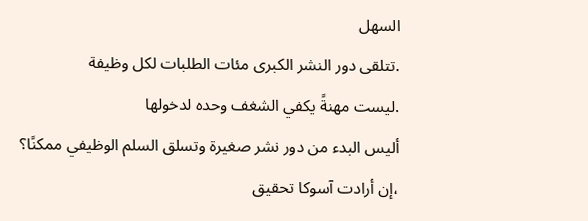السهل
.تتلقى دور النشر الكبرى مئات الطلبات لكل وظيفة
.ليست مهنةً يكفي الشغف وحده لدخولها
أليس البدء من دور نشر صغيرة وتسلق السلم الوظيفي ممكنًا؟
،إن أرادت آسوكا تحقيق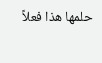حلمها هذا فعلاً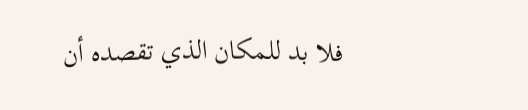فلا بد للمكان الذي تقصده أن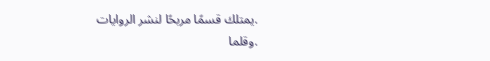.يمتلك قسمًا مربحًا لنشر الروايات
.وقلما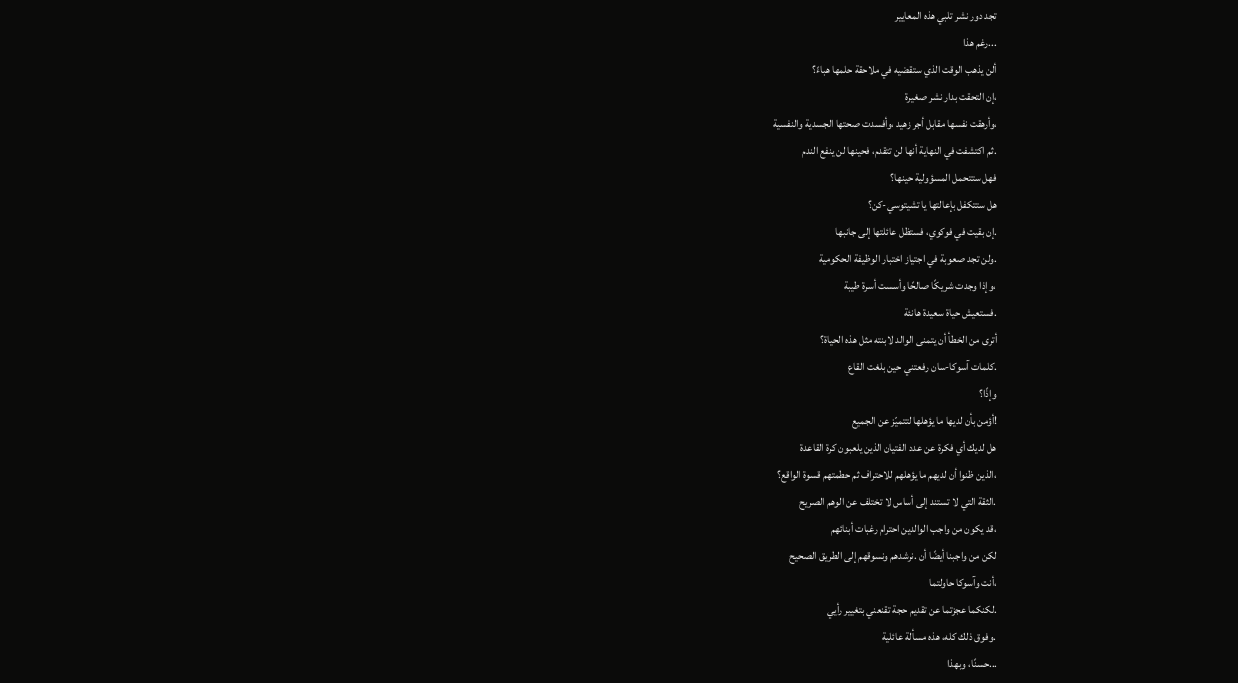تجد دور نشر تلبي هذه المعايير
...رغم هذا
ألن يذهب الوقت الذي ستقضيه في ملاحقة حلمها هباءً؟
،إن التحقت بدار نشر صغيرة
،وأرهقت نفسها مقابل أجر زهيد ،وأفسدت صحتها الجسدية والنفسية
.ثم اكتشفت في النهاية أنها لن تتقدم، فحينها لن ينفع الندم
فهل ستتحمل المسؤولية حينها؟
هل ستتكفل بإعالتها يا تشيتوسي-كن؟
.إن بقيت في فوكوي، فستظل عائلتها إلى جانبها
.ولن تجد صعوبة في اجتياز اختبار الوظيفة الحكومية
،وإذا وجدت شريكًا صالحًا وأسست أسرة طيبة
.فستعيش حياة سعيدة هانئة
أترى من الخطأ أن يتمنى الوالد لابنته مثل هذه الحياة؟
.كلمات آسوكا-سان رفعتني حين بلغت القاع
وإذًا؟
!أؤمن بأن لديها ما يؤهلها لتتميّز عن الجميع
هل لديك أي فكرة عن عدد الفتيان الذين يلعبون كرة القاعدة
،الذين ظنوا أن لديهم ما يؤهلهم للاحتراف ثم حطمتهم قسوة الواقع؟
.الثقة التي لا تستند إلى أساس لا تختلف عن الوهم الصريح
،قد يكون من واجب الوالدين احترام رغبات أبنائهم
لكن من واجبنا أيضًا أن .نرشدهم ونسوقهم إلى الطريق الصحيح
،أنت وآسوكا حاولتما
.لكنكما عجزتما عن تقديم حجة تقنعني بتغيير رأيي
.وفوق ذلك كله، هذه مسألة عائلية
...حسنًا، وبهذا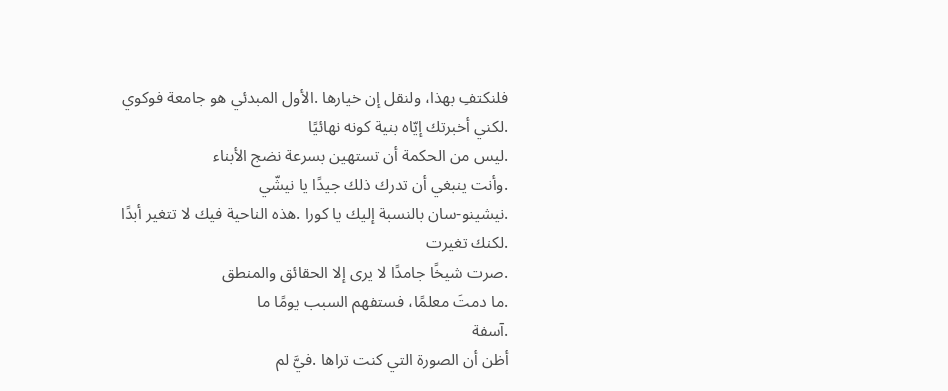فلنكتفِ بهذا، ولنقل إن خيارها .الأول المبدئي هو جامعة فوكوي
.لكني أخبرتك إيّاه بنية كونه نهائيًا
.ليس من الحكمة أن تستهين بسرعة نضج الأبناء
.وأنت ينبغي أن تدرك ذلك جيدًا يا نيشّي
.نيشينو-سان بالنسبة إليك يا كورا .هذه الناحية فيك لا تتغير أبدًا
.لكنك تغيرت
.صرت شيخًا جامدًا لا يرى إلا الحقائق والمنطق
.ما دمتَ معلمًا، فستفهم السبب يومًا ما
.آسفة
أظن أن الصورة التي كنت تراها .فيَّ لم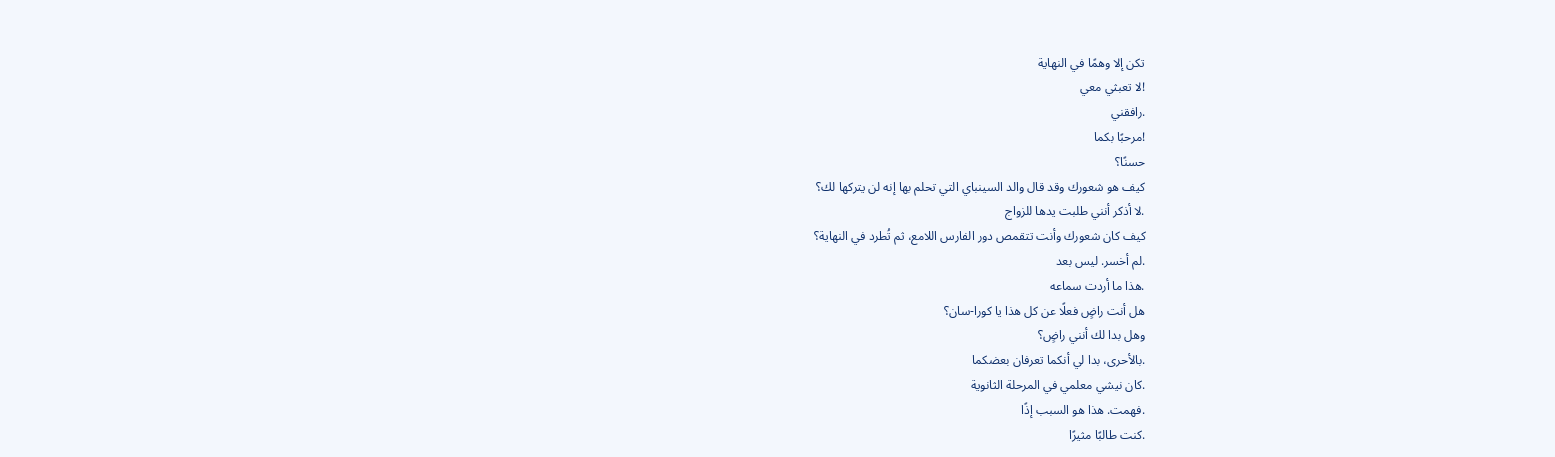تكن إلا وهمًا في النهاية
!لا تعبثي معي
.رافقني
!مرحبًا بكما
حسنًا؟
كيف هو شعورك وقد قال والد السينباي التي تحلم بها إنه لن يتركها لك؟
.لا أذكر أنني طلبت يدها للزواج
كيف كان شعورك وأنت تتقمص دور الفارس اللامع، ثم تُطرد في النهاية؟
.لم أخسر. ليس بعد
.هذا ما أردت سماعه
هل أنت راضٍ فعلًا عن كل هذا يا كورا-سان؟
وهل بدا لك أنني راضٍ؟
.بالأحرى، بدا لي أنكما تعرفان بعضكما
.كان نيشي معلمي في المرحلة الثانوية
.فهمت. هذا هو السبب إذًا
.كنت طالبًا مثيرًا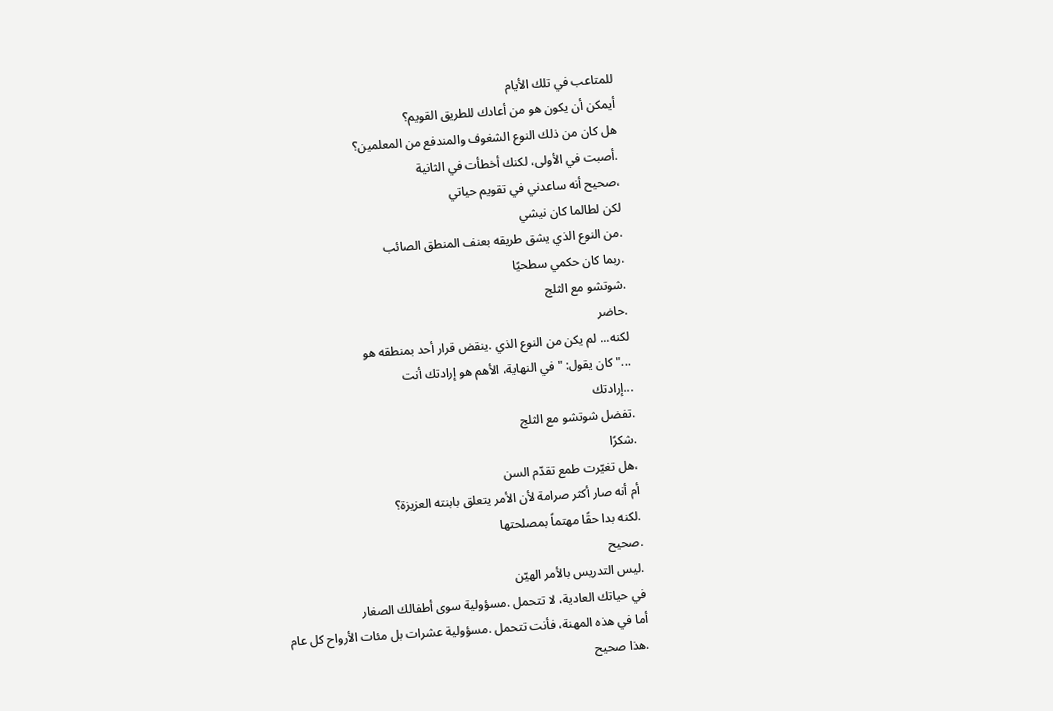للمتاعب في تلك الأيام
أيمكن أن يكون هو من أعادك للطريق القويم؟
هل كان من ذلك النوع الشغوف والمندفع من المعلمين؟
.أصبت في الأولى، لكنك أخطأت في الثانية
،صحيح أنه ساعدني في تقويم حياتي
لكن لطالما كان نيشي
.من النوع الذي يشق طريقه بعنف المنطق الصائب
.ربما كان حكمي سطحيًا
.شوتشو مع الثلج
.حاضر
لكنه... لم يكن من النوع الذي .ينقض قرار أحد بمنطقه هو
..."كان يقول: "في النهاية، الأهم هو إرادتك أنت
...إرادتك
.تفضل شوتشو مع الثلج
.شكرًا
،هل تغيّرت طمع تقدّم السن
أم أنه صار أكثر صرامة لأن الأمر يتعلق بابنته العزيزة؟
.لكنه بدا حقًا مهتماً بمصلحتها
.صحيح
.ليس التدريس بالأمر الهيّن
في حياتك العادية، لا تتحمل .مسؤولية سوى أطفالك الصغار
أما في هذه المهنة، فأنت تتحمل .مسؤولية عشرات بل مئات الأرواح كل عام
.هذا صحيح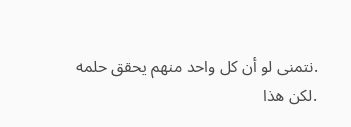.نتمنى لو أن كل واحد منهم يحقق حلمه
.لكن هذا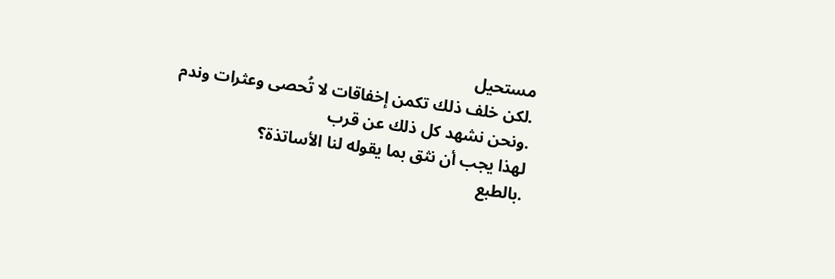مستحيل
.لكن خلف ذلك تكمن إخفاقات لا تُحصى وعثرات وندم
.ونحن نشهد كل ذلك عن قرب
لهذا يجب أن نثق بما يقوله لنا الأساتذة؟
.بالطبع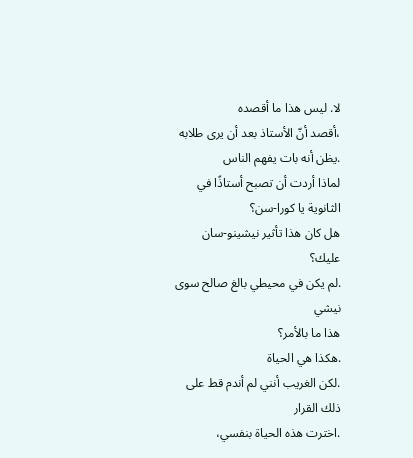لا. ليس هذا ما أقصده
،أقصد أنّ الأستاذ بعد أن يرى طلابه
.يظن أنه بات يفهم الناس
لماذا أردت أن تصبح أستاذًا في الثانوية يا كورا-سن؟
هل كان هذا تأثير نيشينو-سان عليك؟
.لم يكن في محيطي بالغ صالح سوى نيشي
هذا ما بالأمر؟
.هكذا هي الحياة
.لكن الغريب أنني لم أندم قط على ذلك القرار
.اخترت هذه الحياة بنفسي،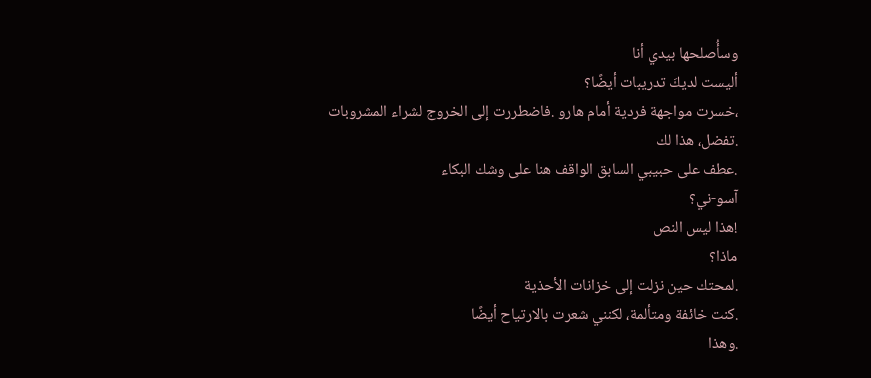وسأُصلحها بيدي أنا
أليست لديكَ تدريبات أيضًا؟
،خسرت مواجهة فردية أمام هارو .فاضطررت إلى الخروج لشراء المشروبات
.تفضل، هذا لك
.عطف على حبيبي السابق الواقف هنا على وشك البكاء
آسو-ني؟
!هذا ليس النص
ماذا؟
.لمحتك حين نزلت إلى خزانات الأحذية
.كنت خائفة ومتألمة، لكنني شعرت بالارتياح أيضًا
.وهذا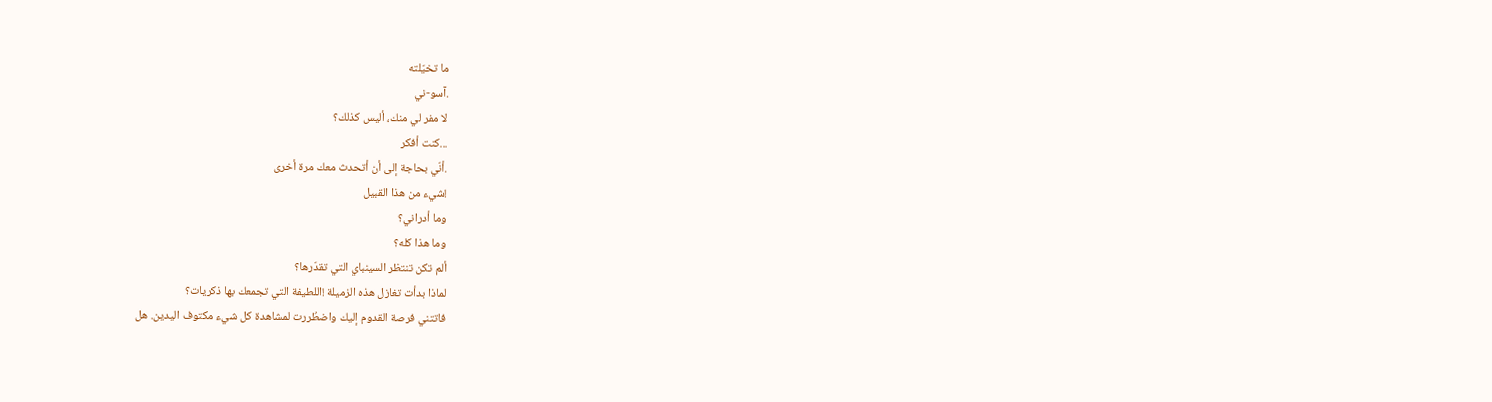ما تخيّلته
.آسو-ني
لا مفر لي منك، أليس كذلك؟
...كنت أفكر
.أنّي بحاجة إلى أن أتحدث معك مرة أخرى
!شيء من هذا القبيل
وما أدراني؟
وما هذا كله؟
ألم تكن تنتظر السينباي التي تقدّرها؟
لماذا بدأت تغازل هذه الزميلة !اللطيفة التي تجمعك بها ذكريات؟
فاتتني فرصة القدوم إليك واضطُررت لمشاهدة كل شيء مكتوف اليدين. هل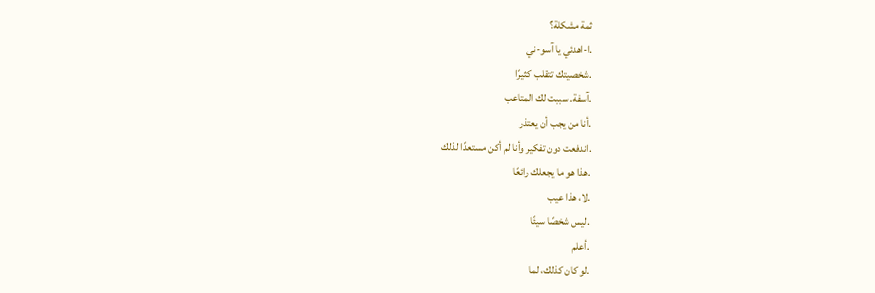ثمة مشكلة؟
.ا-اهدئي يا آسو-ني
.شخصيتك تتقلب كثيرًا
.آسفة. سببت لك المتاعب
.أنا من يجب أن يعتذر
.اندفعت دون تفكير وأنا لم أكن مستعدًا لذلك
.هذا هو ما يجعلك رائعًا
.لا، هذا عيب
.ليس شخصًا سيئًا
.أعلم
.لو كان كذلك، لما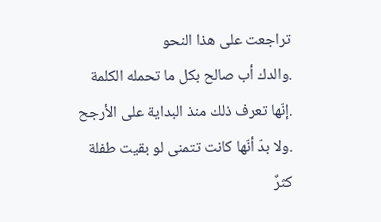تراجعت على هذا النحو
.والدك أب صالح بكل ما تحمله الكلمة
.إنّها تعرف ذلك منذ البداية على الأرجح
.ولا بدّ أنّها كانت تتمنى لو بقيت طفلة
كثرٌ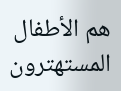هم الأطفال المستهترون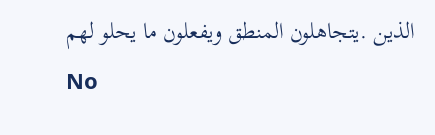الذين .يتجاهلون المنطق ويفعلون ما يحلو لهم
No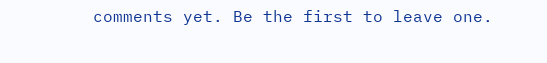comments yet. Be the first to leave one.